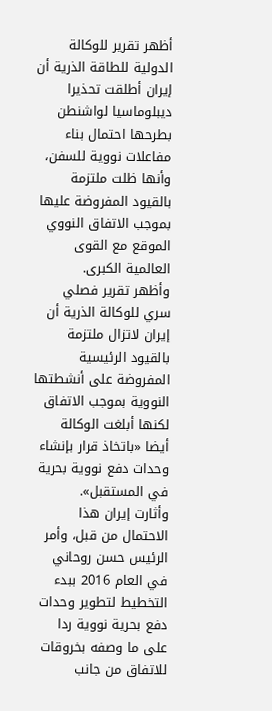أظهر تقرير للوكالة الدولية للطاقة الذرية أن إيران أطلقت تحذيرا ديبلوماسيا لواشنطن بطرحها احتمال بناء مفاعلات نووية للسفن، وأنها ظلت ملتزمة بالقيود المفروضة عليها بموجب الاتفاق النووي الموقع مع القوى العالمية الكبرى.
وأظهر تقرير فصلي سري للوكالة الذرية أن إيران لاتزال ملتزمة بالقيود الرئيسية المفروضة على أنشطتها النووية بموجب الاتفاق لكنها أبلغت الوكالة أيضا «باتخاذ قرار بإنشاء وحدات دفع نووية بحرية في المستقبل».
وأثارت إيران هذا الاحتمال من قبل، وأمر الرئيس حسن روحاني في العام 2016 ببدء التخطيط لتطوير وحدات دفع بحرية نووية ردا على ما وصفه بخروقات للاتفاق من جانب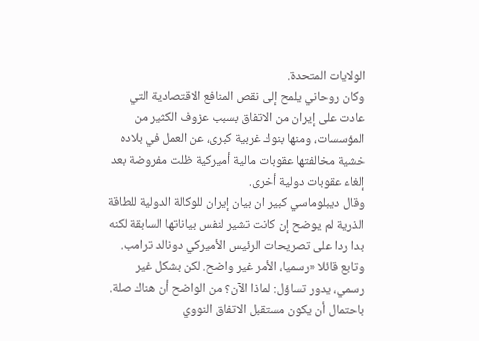الولايات المتحدة.
وكان روحاني يلمح إلى نقص المنافع الاقتصادية التي عادت على إيران من الاتفاق بسبب عزوف الكثير من المؤسسات، ومنها بنوك غربية كبرى، عن العمل في بلاده خشية مخالفتها عقوبات مالية أميركية ظلت مفروضة بعد إلغاء عقوبات دولية أخرى.
وقال ديبلوماسي كبير ان بيان إيران للوكالة الدولية للطاقة الذرية لم يوضح إن كانت تشير لنفس بياناتها السابقة لكنه بدا ردا على تصريحات الرئيس الأميركي دونالد ترامب.
وتابع قائلا «رسميا، الأمر غير واضح. لكن بشكل غير رسمي، يدور تساؤل: لماذا الآن؟ من الواضح أن هناك صلة. باحتمال أن يكون مستقبل الاتفاق النووي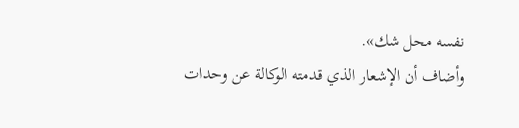نفسه محل شك».
وأضاف أن الإشعار الذي قدمته الوكالة عن وحدات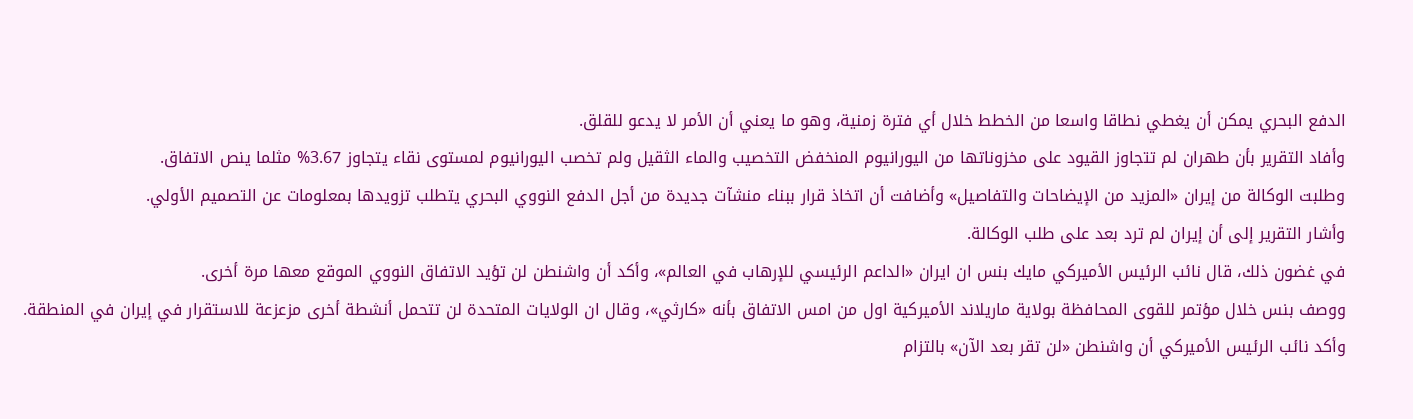الدفع البحري يمكن أن يغطي نطاقا واسعا من الخطط خلال أي فترة زمنية، وهو ما يعني أن الأمر لا يدعو للقلق.
وأفاد التقرير بأن طهران لم تتجاوز القيود على مخزوناتها من اليورانيوم المنخفض التخصيب والماء الثقيل ولم تخصب اليورانيوم لمستوى نقاء يتجاوز 3.67% مثلما ينص الاتفاق.
وطلبت الوكالة من إيران «المزيد من الإيضاحات والتفاصيل» وأضافت أن اتخاذ قرار ببناء منشآت جديدة من أجل الدفع النووي البحري يتطلب تزويدها بمعلومات عن التصميم الأولي.
وأشار التقرير إلى أن إيران لم ترد بعد على طلب الوكالة.
في غضون ذلك، قال نائب الرئيس الأميركي مايك بنس ان ايران «الداعم الرئيسي للإرهاب في العالم»، وأكد أن واشنطن لن تؤيد الاتفاق النووي الموقع معها مرة أخرى.
ووصف بنس خلال مؤتمر للقوى المحافظة بولاية ماريلاند الأميركية اول من امس الاتفاق بأنه «كارثي»، وقال ان الولايات المتحدة لن تتحمل أنشطة أخرى مزعزعة للاستقرار في إيران في المنطقة.
وأكد نائب الرئيس الأميركي أن واشنطن «لن تقر بعد الآن» بالتزام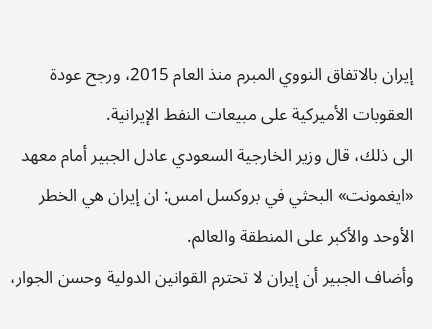إيران بالاتفاق النووي المبرم منذ العام 2015، ورجح عودة العقوبات الأميركية على مبيعات النفط الإيرانية.
الى ذلك، قال وزير الخارجية السعودي عادل الجبير أمام معهد «ايغمونت» البحثي في بروكسل امس: ان إيران هي الخطر الأوحد والأكبر على المنطقة والعالم.
وأضاف الجبير أن إيران لا تحترم القوانين الدولية وحسن الجوار،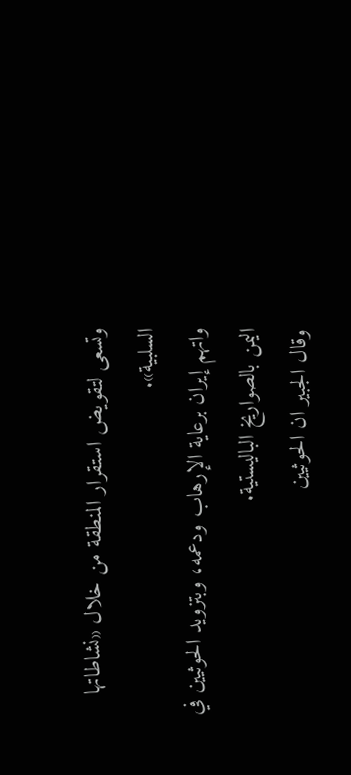وتسعى لتقويض استقرار المنطقة من خلال «نشاطاتها السلبية».
واتهم إيران برعاية الإرهاب ودعمه، وبتزويد الحوثيين في اليمن بالصواريخ الباليستية.
وقال الجبير ان الحوثيين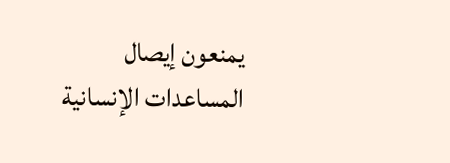يمنعون إيصال المساعدات الإنسانية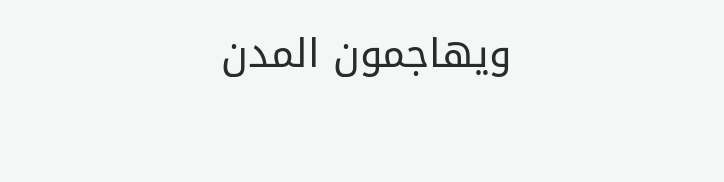ويهاجمون المدن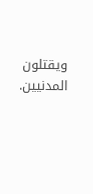ويقتلون المدنيين.